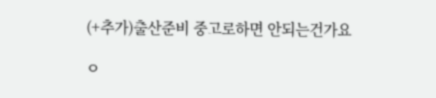(+추가)출산준비 중고로하면 안되는건가요

ㅇ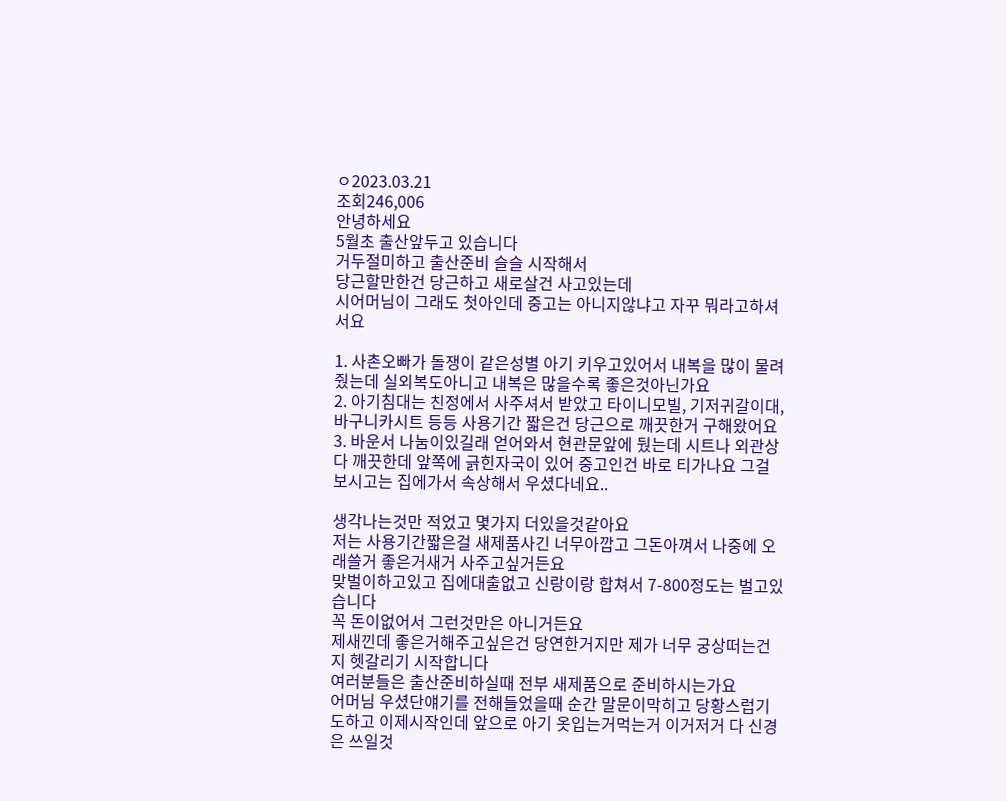ㅇ2023.03.21
조회246,006
안녕하세요
5월초 출산앞두고 있습니다
거두절미하고 출산준비 슬슬 시작해서
당근할만한건 당근하고 새로살건 사고있는데
시어머님이 그래도 첫아인데 중고는 아니지않냐고 자꾸 뭐라고하셔서요

1. 사촌오빠가 돌쟁이 같은성별 아기 키우고있어서 내복을 많이 물려줬는데 실외복도아니고 내복은 많을수록 좋은것아닌가요
2. 아기침대는 친정에서 사주셔서 받았고 타이니모빌, 기저귀갈이대, 바구니카시트 등등 사용기간 짧은건 당근으로 깨끗한거 구해왔어요
3. 바운서 나눔이있길래 얻어와서 현관문앞에 뒀는데 시트나 외관상 다 깨끗한데 앞쪽에 긁힌자국이 있어 중고인건 바로 티가나요 그걸 보시고는 집에가서 속상해서 우셨다네요..

생각나는것만 적었고 몇가지 더있을것같아요
저는 사용기간짧은걸 새제품사긴 너무아깝고 그돈아껴서 나중에 오래쓸거 좋은거새거 사주고싶거든요
맞벌이하고있고 집에대출없고 신랑이랑 합쳐서 7-800정도는 벌고있습니다
꼭 돈이없어서 그런것만은 아니거든요
제새낀데 좋은거해주고싶은건 당연한거지만 제가 너무 궁상떠는건지 헷갈리기 시작합니다
여러분들은 출산준비하실때 전부 새제품으로 준비하시는가요
어머님 우셨단얘기를 전해들었을때 순간 말문이막히고 당황스럽기도하고 이제시작인데 앞으로 아기 옷입는거먹는거 이거저거 다 신경은 쓰일것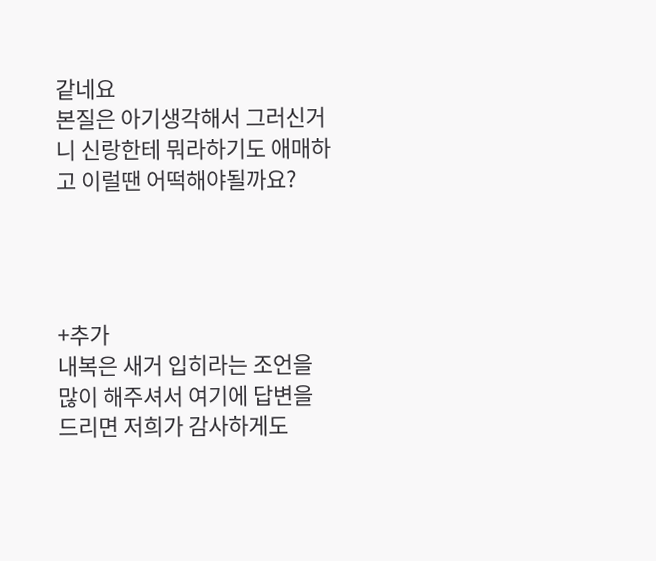같네요
본질은 아기생각해서 그러신거니 신랑한테 뭐라하기도 애매하고 이럴땐 어떡해야될까요?




+추가
내복은 새거 입히라는 조언을 많이 해주셔서 여기에 답변을 드리면 저희가 감사하게도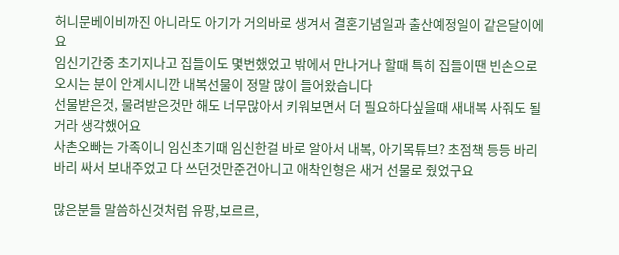허니문베이비까진 아니라도 아기가 거의바로 생겨서 결혼기념일과 출산예정일이 같은달이에요
임신기간중 초기지나고 집들이도 몇번했었고 밖에서 만나거나 할때 특히 집들이땐 빈손으로 오시는 분이 안계시니깐 내복선물이 정말 많이 들어왔습니다
선물받은것, 물려받은것만 해도 너무많아서 키워보면서 더 필요하다싶을때 새내복 사줘도 될거라 생각했어요
사촌오빠는 가족이니 임신초기때 임신한걸 바로 알아서 내복, 아기목튜브? 초점책 등등 바리바리 싸서 보내주었고 다 쓰던것만준건아니고 애착인형은 새거 선물로 줬었구요

많은분들 말씀하신것처럼 유팡,보르르,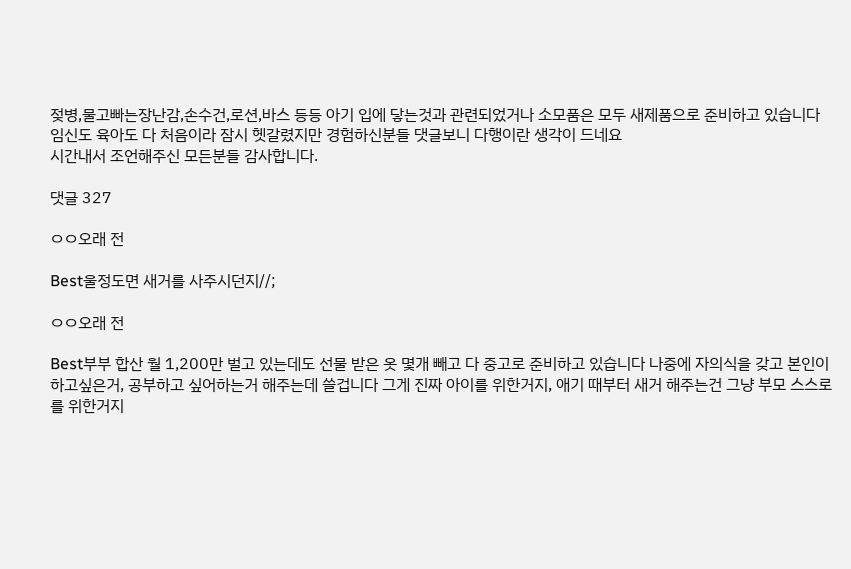젖병,물고빠는장난감,손수건,로션,바스 등등 아기 입에 닿는것과 관련되었거나 소모품은 모두 새제품으로 준비하고 있습니다
임신도 육아도 다 처음이라 잠시 헷갈렸지만 경험하신분들 댓글보니 다행이란 생각이 드네요
시간내서 조언해주신 모든분들 감사합니다.

댓글 327

ㅇㅇ오래 전

Best울정도면 새거를 사주시던지//;

ㅇㅇ오래 전

Best부부 합산 월 1,200만 벌고 있는데도 선물 받은 옷 몇개 빼고 다 중고로 준비하고 있습니다 나중에 자의식을 갖고 본인이 하고싶은거, 공부하고 싶어하는거 해주는데 쓸겁니다 그게 진짜 아이를 위한거지, 애기 때부터 새거 해주는건 그냥 부모 스스로를 위한거지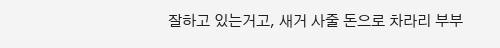잘하고 있는거고, 새거 사줄 돈으로 차라리 부부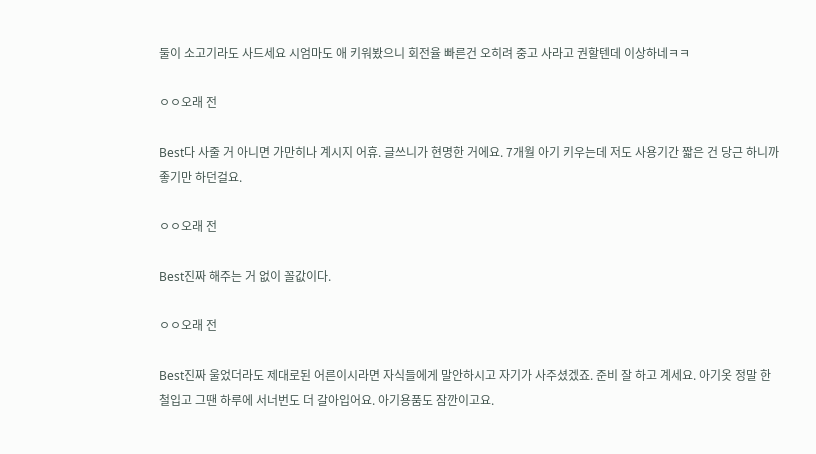둘이 소고기라도 사드세요 시엄마도 애 키워봤으니 회전율 빠른건 오히려 중고 사라고 권할텐데 이상하네ㅋㅋ

ㅇㅇ오래 전

Best다 사줄 거 아니면 가만히나 계시지 어휴. 글쓰니가 현명한 거에요. 7개월 아기 키우는데 저도 사용기간 짧은 건 당근 하니까 좋기만 하던걸요.

ㅇㅇ오래 전

Best진짜 해주는 거 없이 꼴값이다.

ㅇㅇ오래 전

Best진짜 울었더라도 제대로된 어른이시라면 자식들에게 말안하시고 자기가 사주셨겠죠. 준비 잘 하고 계세요. 아기옷 정말 한 철입고 그땐 하루에 서너번도 더 갈아입어요. 아기용품도 잠깐이고요.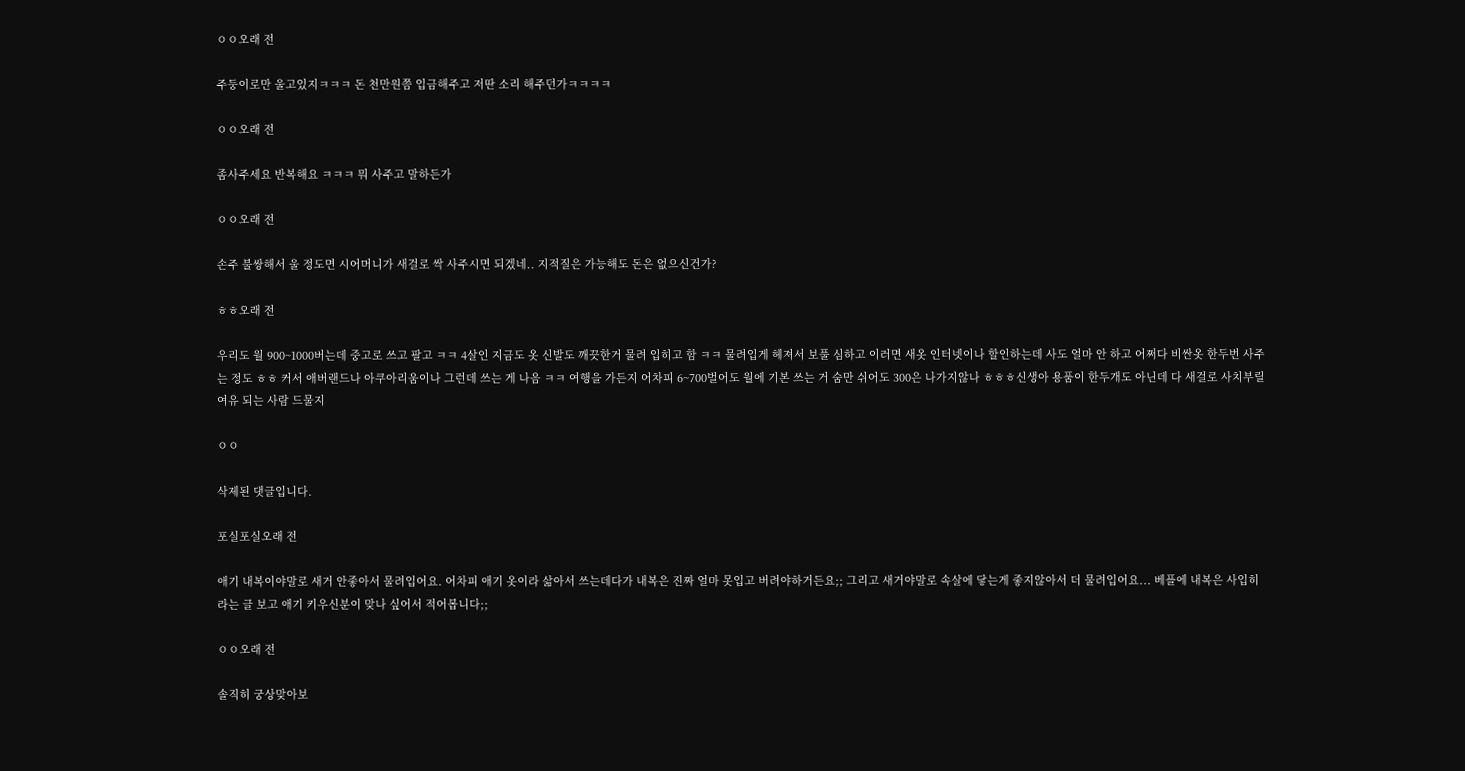ㅇㅇ오래 전

주둥이로만 울고있지ㅋㅋㅋ 돈 천만원쯤 입금해주고 저딴 소리 해주던가ㅋㅋㅋㅋ

ㅇㅇ오래 전

좀사주세요 반복해요 ㅋㅋㅋ 뭐 사주고 말하든가

ㅇㅇ오래 전

손주 불쌍해서 울 정도면 시어머니가 새걸로 싹 사주시면 되겠네.. 지적질은 가능해도 돈은 없으신건가?

ㅎㅎ오래 전

우리도 월 900~1000버는데 중고로 쓰고 팔고 ㅋㅋ 4살인 지금도 옷 신발도 깨끗한거 물려 입히고 함 ㅋㅋ 물려입게 헤져서 보풀 심하고 이러면 새옷 인터넷이나 할인하는데 사도 얼마 안 하고 어쩌다 비싼옷 한두번 사주는 정도 ㅎㅎ 커서 애버랜드나 아쿠아리움이나 그런데 쓰는 게 나음 ㅋㅋ 여행을 가든지 어차피 6~700벌어도 월에 기본 쓰는 거 숨만 쉬어도 300은 나가지않나 ㅎㅎㅎ신생아 용품이 한두개도 아닌데 다 새걸로 사치부릴 여유 되는 사람 드물지

ㅇㅇ

삭제된 댓글입니다.

포실포실오래 전

애기 내복이야말로 새거 안좋아서 물려입어요. 어차피 애기 옷이라 삶아서 쓰는데다가 내복은 진짜 얼마 못입고 버려야하거든요;; 그리고 새거야말로 속살에 닿는게 좋지않아서 더 물려입어요... 베플에 내복은 사입히라는 글 보고 애기 키우신분이 맞나 싶어서 적어봅니다;;

ㅇㅇ오래 전

솔직히 궁상맞아보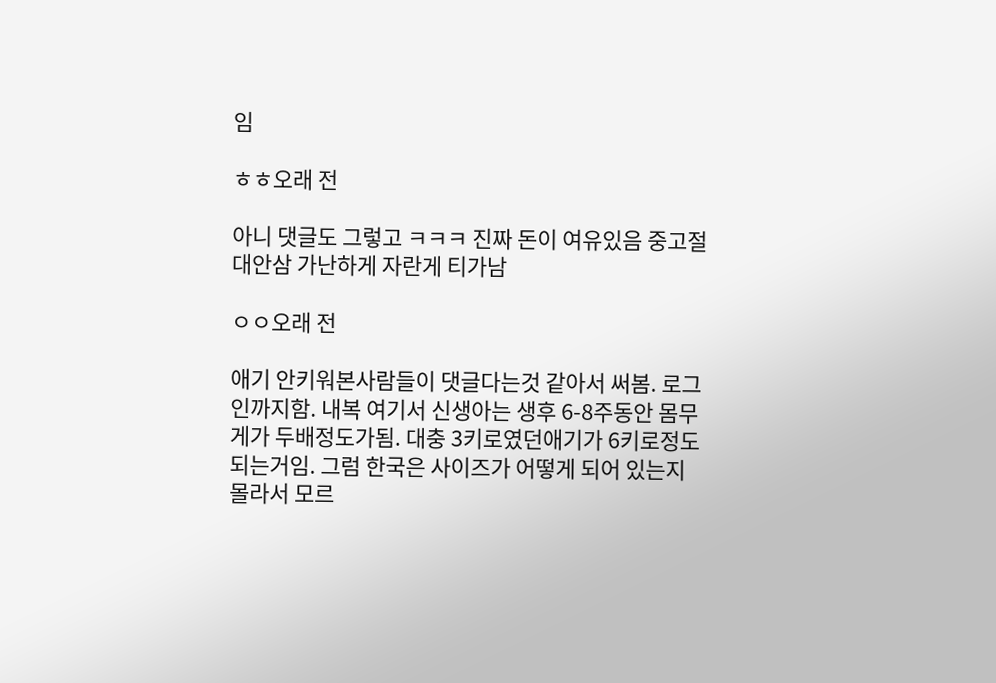임

ㅎㅎ오래 전

아니 댓글도 그렇고 ㅋㅋㅋ 진짜 돈이 여유있음 중고절대안삼 가난하게 자란게 티가남

ㅇㅇ오래 전

애기 안키워본사람들이 댓글다는것 같아서 써봄. 로그인까지함. 내복 여기서 신생아는 생후 6-8주동안 몸무게가 두배정도가됨. 대충 3키로였던애기가 6키로정도 되는거임. 그럼 한국은 사이즈가 어떻게 되어 있는지 몰라서 모르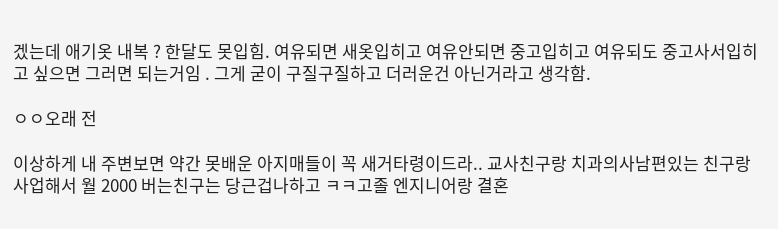겠는데 애기옷 내복 ? 한달도 못입힘. 여유되면 새옷입히고 여유안되면 중고입히고 여유되도 중고사서입히고 싶으면 그러면 되는거임 . 그게 굳이 구질구질하고 더러운건 아닌거라고 생각함.

ㅇㅇ오래 전

이상하게 내 주변보면 약간 못배운 아지매들이 꼭 새거타령이드라.. 교사친구랑 치과의사남편있는 친구랑 사업해서 월 2000 버는친구는 당근겁나하고 ㅋㅋ고졸 엔지니어랑 결혼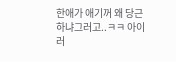한애가 애기꺼 왜 당근하냐그러고..ㅋㅋ 아이러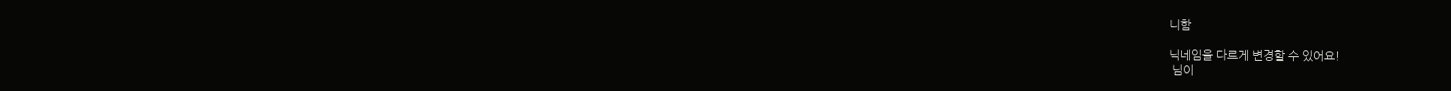니함

닉네임을 다르게 변경할 수 있어요!
 님이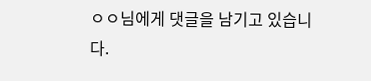ㅇㅇ님에게 댓글을 남기고 있습니다.